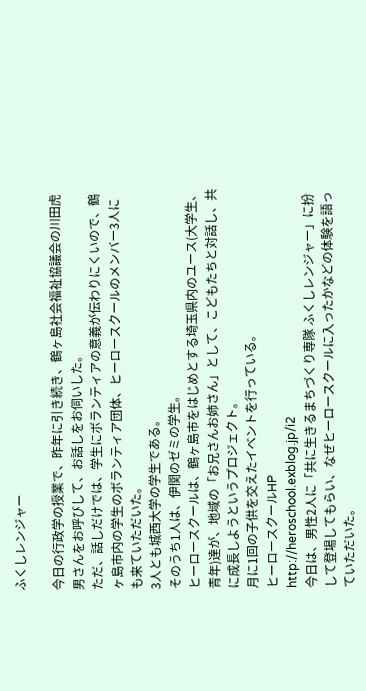ふくしレンジャー

今日の行政学の授業で、昨年に引き続き、鶴ヶ島社会福祉協議会の川田虎男さんをお呼びして、お話しをお伺いした。
ただ、話しだけでは、学生にボランティアの意義が伝わりにくいので、鶴ヶ島市内の学生のボランティア団体、ヒーロースクールのメンバー3人にも来ていただいた。
3人とも城西大学の学生である。
そのうち1人は、伊関のゼミの学生。
ヒーロースクールは、鶴ヶ島市をはじめとする埼玉県内のユース(大学生、青年)達が、地域の「お兄さんお姉さん」として、こどもたちと対話し、共に成長しようというプロジェクト。
月に1回の子供を交えたイベントを行っている。
ヒーロースクールHP
http://heroschool.exblog.jp/i2
今日は、男性2人に「共に生きるまちづくり専隊 ふくしレンジャー」に扮して登場してもらい、なぜヒーロースクールに入ったかなどの体験を語っていただいた。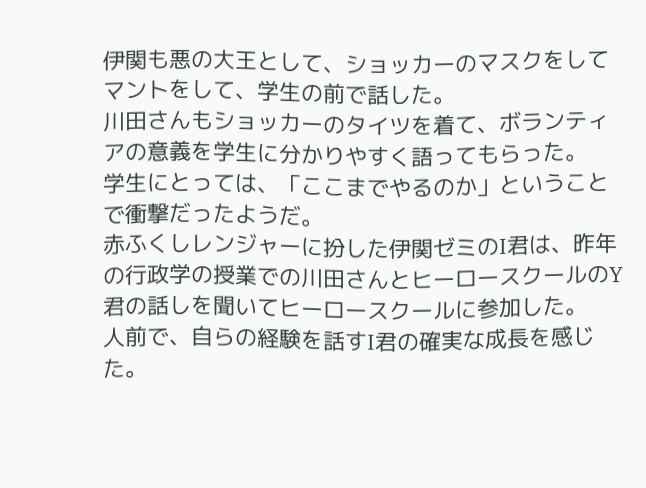伊関も悪の大王として、ショッカーのマスクをしてマントをして、学生の前で話した。
川田さんもショッカーのタイツを着て、ボランティアの意義を学生に分かりやすく語ってもらった。
学生にとっては、「ここまでやるのか」ということで衝撃だったようだ。
赤ふくしレンジャーに扮した伊関ゼミのI君は、昨年の行政学の授業での川田さんとヒーロースクールのY君の話しを聞いてヒーロースクールに参加した。
人前で、自らの経験を話すI君の確実な成長を感じた。